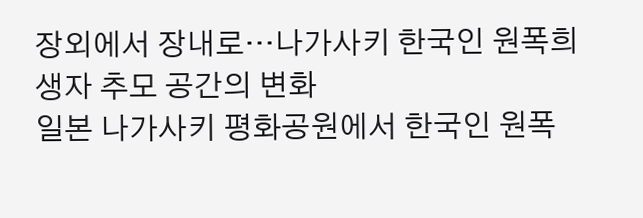장외에서 장내로…나가사키 한국인 원폭희생자 추모 공간의 변화
일본 나가사키 평화공원에서 한국인 원폭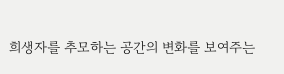희생자를 추모하는 공간의 변화를 보여주는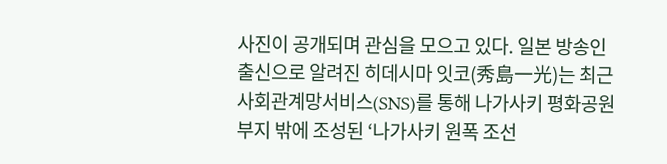사진이 공개되며 관심을 모으고 있다. 일본 방송인 출신으로 알려진 히데시마 잇코(秀島一光)는 최근 사회관계망서비스(SNS)를 통해 나가사키 평화공원 부지 밖에 조성된 ‘나가사키 원폭 조선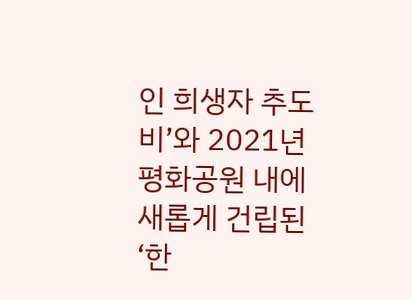인 희생자 추도비’와 2021년 평화공원 내에 새롭게 건립된 ‘한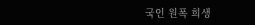국인 원폭 희생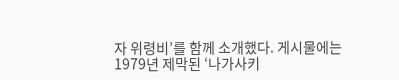자 위령비’를 함께 소개했다. 게시물에는 1979년 제막된 ‘나가사키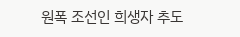원폭 조선인 희생자 추도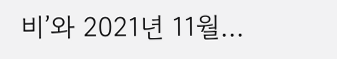비’와 2021년 11월…